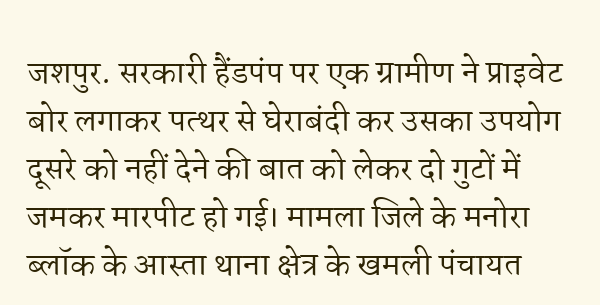जशपुर. सरकारी हैंडपंप पर एक ग्रामीण ने प्राइवेट बोर लगाकर पत्थर से घेराबंदी कर उसका उपयोग दूसरे को नहीं देने की बात को लेकर दो गुटों में जमकर मारपीट हो गई। मामला जिले के मनोरा ब्लॉक के आस्ता थाना क्षेत्र के खमली पंचायत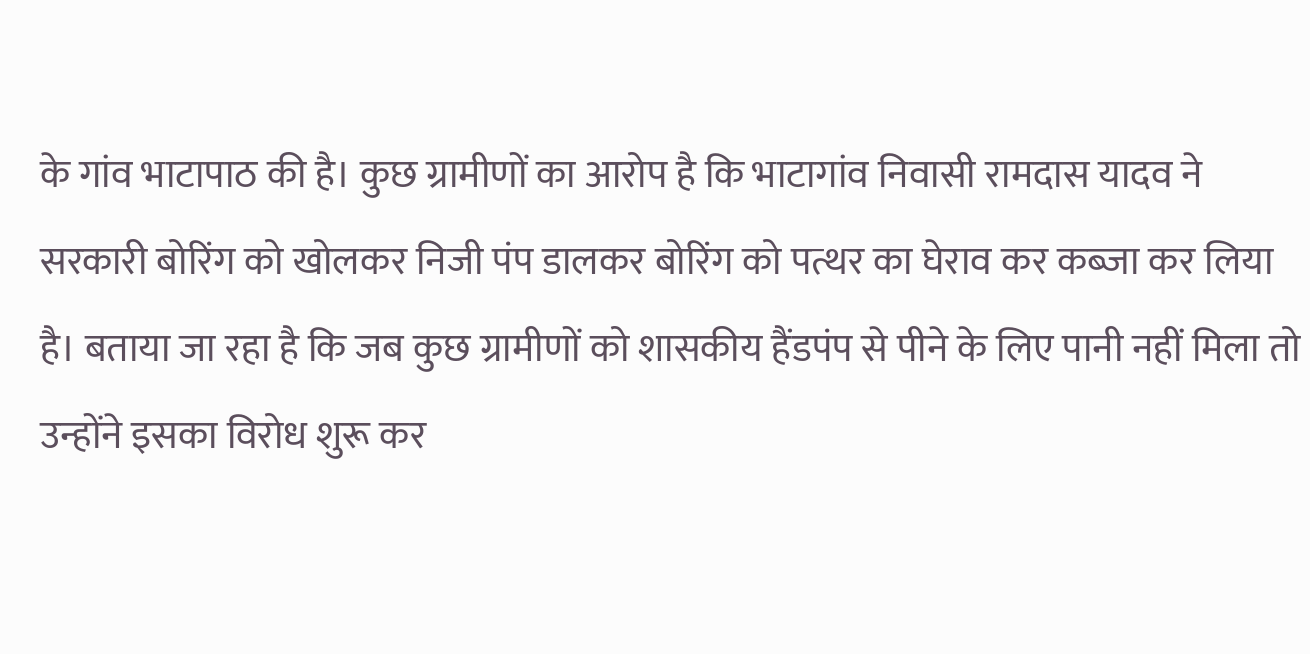के गांव भाटापाठ की है। कुछ ग्रामीणों का आरोप है कि भाटागांव निवासी रामदास यादव ने सरकारी बोरिंग को खोलकर निजी पंप डालकर बोरिंग को पत्थर का घेराव कर कब्जा कर लिया है। बताया जा रहा है कि जब कुछ ग्रामीणों को शासकीय हैंडपंप से पीने के लिए पानी नहीं मिला तो उन्होंने इसका विरोध शुरू कर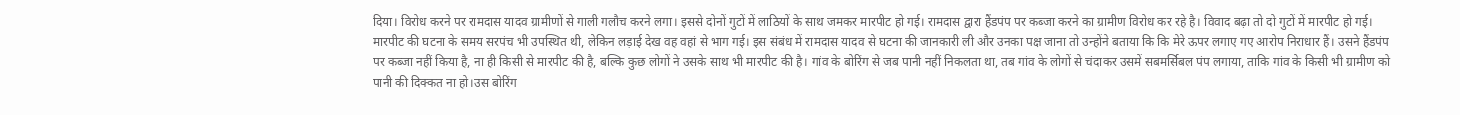दिया। विरोध करने पर रामदास यादव ग्रामीणों से गाली गलौच करने लगा। इससे दोनों गुटों में लाठियों के साथ जमकर मारपीट हो गई। रामदास द्वारा हैंडपंप पर कब्जा करने का ग्रामीण विरोध कर रहे है। विवाद बढ़ा तो दो गुटों में मारपीट हो गई। मारपीट की घटना के समय सरपंच भी उपस्थित थी, लेकिन लड़ाई देख वह वहां से भाग गई। इस संबंध में रामदास यादव से घटना की जानकारी ली और उनका पक्ष जाना तो उन्होंने बताया कि कि मेरे ऊपर लगाए गए आरोप निराधार हैं। उसने हैंडपंप पर कब्जा नहीं किया है, ना ही किसी से मारपीट की है, बल्कि कुछ लोगों ने उसके साथ भी मारपीट की है। गांव के बोरिंग से जब पानी नहीं निकलता था, तब गांव के लोगों से चंदाकर उसमें सबमर्सिबल पंप लगाया, ताकि गांव के किसी भी ग्रामीण को पानी की दिक्कत ना हो।उस बोरिंग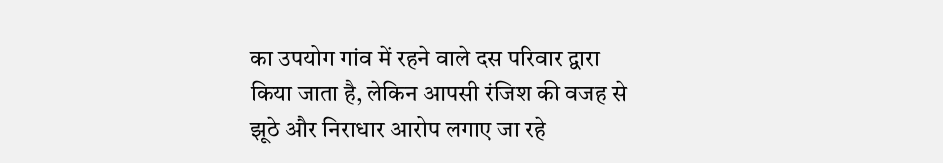का उपयोग गांव में रहने वाले दस परिवार द्वारा किया जाता है, लेकिन आपसी रंजिश की वजह से झूठे और निराधार आरोप लगाए जा रहे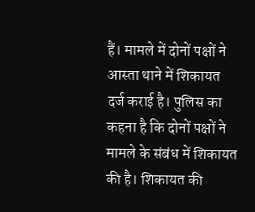हैं। मामले में दोनों पक्षों ने आस्ता थाने में शिकायत दर्ज कराई है। पुलिस का कहना है कि दोनों पक्षों ने मामले के संबंध में शिकायत की है। शिकायत की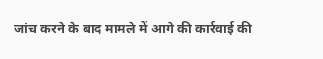जांच करने के बाद मामले में आगे की कार्रवाई की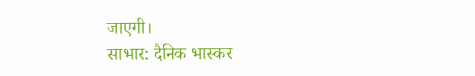जाएगी।
साभार: दैनिक भास्कर